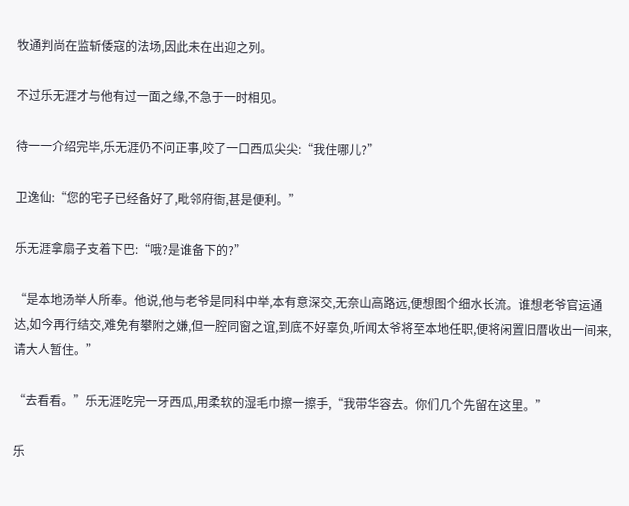牧通判尚在监斩倭寇的法场,因此未在出迎之列。

不过乐无涯才与他有过一面之缘,不急于一时相见。

待一一介绍完毕,乐无涯仍不问正事,咬了一口西瓜尖尖:“我住哪儿?”

卫逸仙:“您的宅子已经备好了,毗邻府衙,甚是便利。”

乐无涯拿扇子支着下巴:“哦?是谁备下的?”

“是本地汤举人所奉。他说,他与老爷是同科中举,本有意深交,无奈山高路远,便想图个细水长流。谁想老爷官运通达,如今再行结交,难免有攀附之嫌,但一腔同窗之谊,到底不好辜负,听闻太爷将至本地任职,便将闲置旧厝收出一间来,请大人暂住。”

“去看看。”乐无涯吃完一牙西瓜,用柔软的湿毛巾擦一擦手,“我带华容去。你们几个先留在这里。”

乐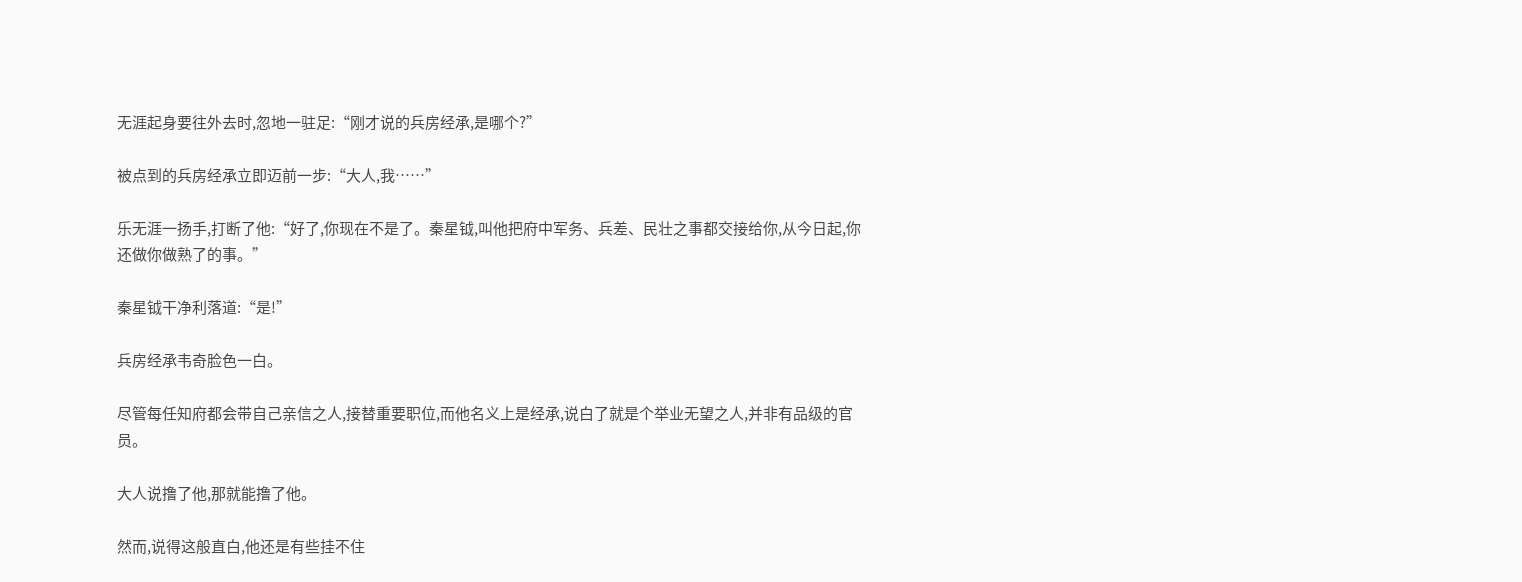无涯起身要往外去时,忽地一驻足:“刚才说的兵房经承,是哪个?”

被点到的兵房经承立即迈前一步:“大人,我……”

乐无涯一扬手,打断了他:“好了,你现在不是了。秦星钺,叫他把府中军务、兵差、民壮之事都交接给你,从今日起,你还做你做熟了的事。”

秦星钺干净利落道:“是!”

兵房经承韦奇脸色一白。

尽管每任知府都会带自己亲信之人,接替重要职位,而他名义上是经承,说白了就是个举业无望之人,并非有品级的官员。

大人说撸了他,那就能撸了他。

然而,说得这般直白,他还是有些挂不住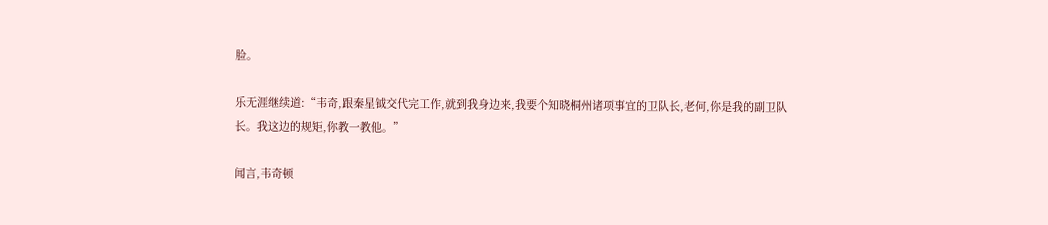脸。

乐无涯继续道:“韦奇,跟秦星钺交代完工作,就到我身边来,我要个知晓桐州诸项事宜的卫队长,老何,你是我的副卫队长。我这边的规矩,你教一教他。”

闻言,韦奇顿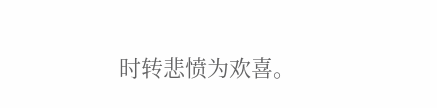时转悲愤为欢喜。